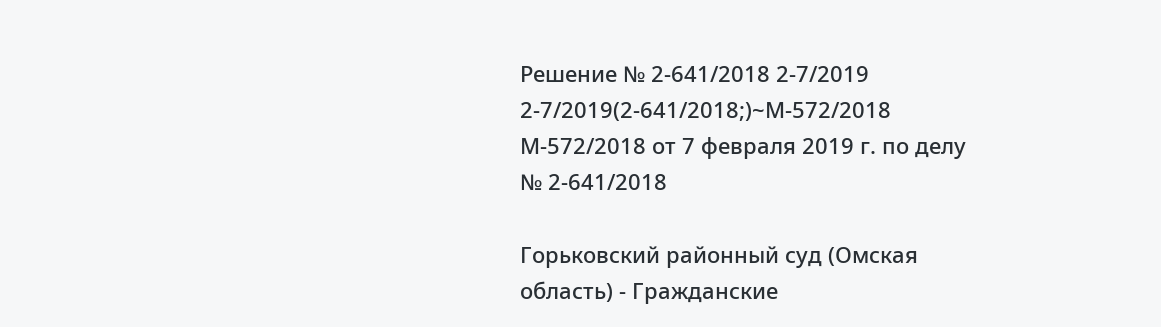Решение № 2-641/2018 2-7/2019 2-7/2019(2-641/2018;)~М-572/2018 М-572/2018 от 7 февраля 2019 г. по делу № 2-641/2018

Горьковский районный суд (Омская область) - Гражданские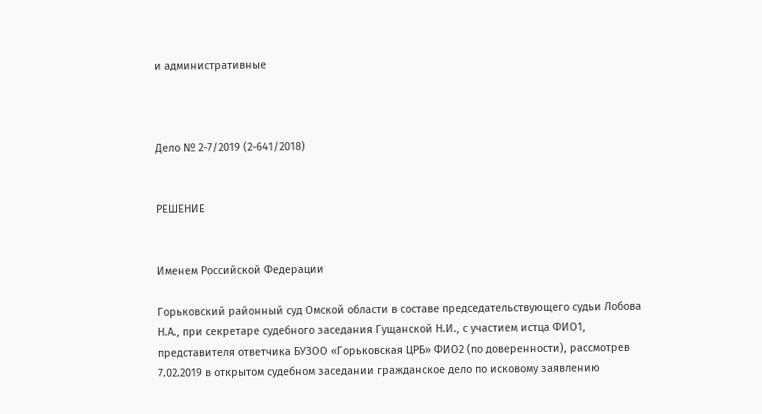и административные



Дело № 2-7/2019 (2-641/2018)


РЕШЕНИЕ


Именем Российской Федерации

Горьковский районный суд Омской области в составе председательствующего судьи Лобова Н.А., при секретаре судебного заседания Гущанской Н.И., с участием истца ФИО1, представителя ответчика БУЗОО «Горьковская ЦРБ» ФИО2 (по доверенности), рассмотрев 7.02.2019 в открытом судебном заседании гражданское дело по исковому заявлению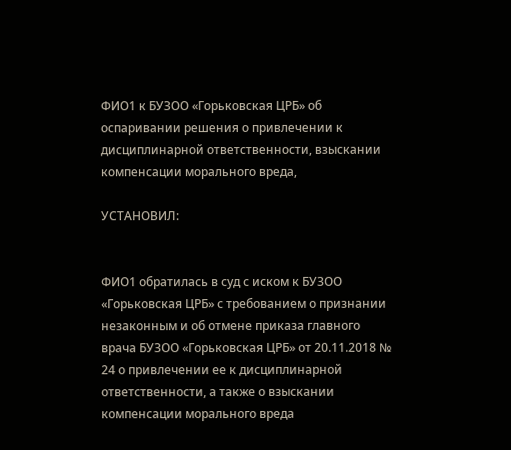ФИО1 к БУЗОО «Горьковская ЦРБ» об оспаривании решения о привлечении к дисциплинарной ответственности, взыскании компенсации морального вреда,

УСТАНОВИЛ:


ФИО1 обратилась в суд с иском к БУЗОО «Горьковская ЦРБ» с требованием о признании незаконным и об отмене приказа главного врача БУЗОО «Горьковская ЦРБ» от 20.11.2018 № 24 о привлечении ее к дисциплинарной ответственности, а также о взыскании компенсации морального вреда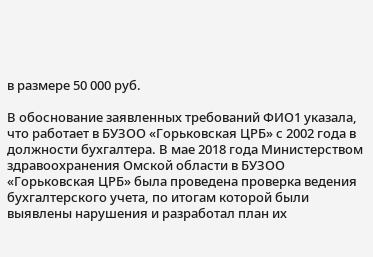в размере 50 000 руб.

В обоснование заявленных требований ФИО1 указала, что работает в БУЗОО «Горьковская ЦРБ» с 2002 года в должности бухгалтера. В мае 2018 года Министерством здравоохранения Омской области в БУЗОО «Горьковская ЦРБ» была проведена проверка ведения бухгалтерского учета, по итогам которой были выявлены нарушения и разработал план их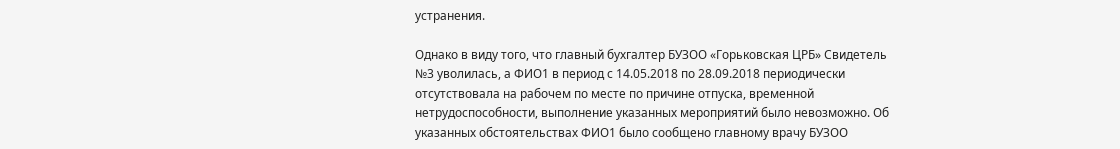устранения.

Однако в виду того, что главный бухгалтер БУЗОО «Горьковская ЦРБ» Свидетель №3 уволилась, а ФИО1 в период с 14.05.2018 по 28.09.2018 периодически отсутствовала на рабочем по месте по причине отпуска, временной нетрудоспособности, выполнение указанных мероприятий было невозможно. Об указанных обстоятельствах ФИО1 было сообщено главному врачу БУЗОО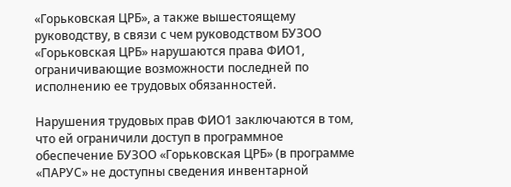«Горьковская ЦРБ», а также вышестоящему руководству, в связи с чем руководством БУЗОО «Горьковская ЦРБ» нарушаются права ФИО1, ограничивающие возможности последней по исполнению ее трудовых обязанностей.

Нарушения трудовых прав ФИО1 заключаются в том, что ей ограничили доступ в программное обеспечение БУЗОО «Горьковская ЦРБ» (в программе «ПАРУС» не доступны сведения инвентарной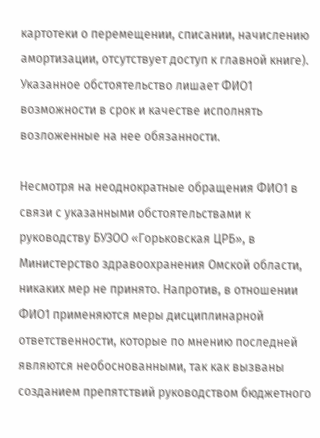картотеки о перемещении, списании, начислению амортизации, отсутствует доступ к главной книге). Указанное обстоятельство лишает ФИО1 возможности в срок и качестве исполнять возложенные на нее обязанности.

Несмотря на неоднократные обращения ФИО1 в связи с указанными обстоятельствами к руководству БУЗОО «Горьковская ЦРБ», в Министерство здравоохранения Омской области, никаких мер не принято. Напротив, в отношении ФИО1 применяются меры дисциплинарной ответственности, которые по мнению последней являются необоснованными, так как вызваны созданием препятствий руководством бюджетного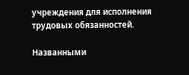учреждения для исполнения трудовых обязанностей.

Названными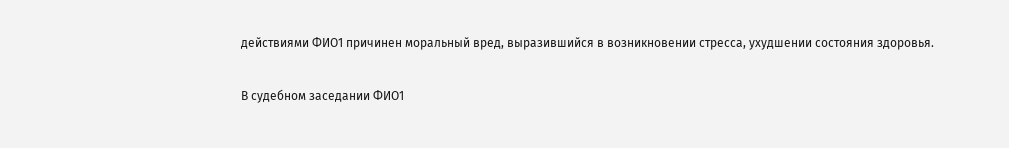действиями ФИО1 причинен моральный вред, выразившийся в возникновении стресса, ухудшении состояния здоровья.

В судебном заседании ФИО1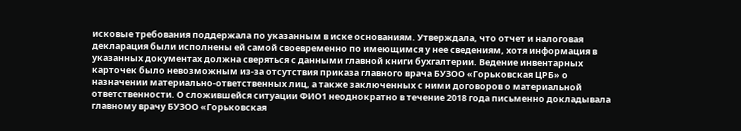исковые требования поддержала по указанным в иске основаниям. Утверждала, что отчет и налоговая декларация были исполнены ей самой своевременно по имеющимся у нее сведениям, хотя информация в указанных документах должна сверяться с данными главной книги бухгалтерии. Ведение инвентарных карточек было невозможным из-за отсутствия приказа главного врача БУЗОО «Горьковская ЦРБ» о назначении материально-ответственных лиц, а также заключенных с ними договоров о материальной ответственности. О сложившейся ситуации ФИО1 неоднократно в течение 2018 года письменно докладывала главному врачу БУЗОО «Горьковская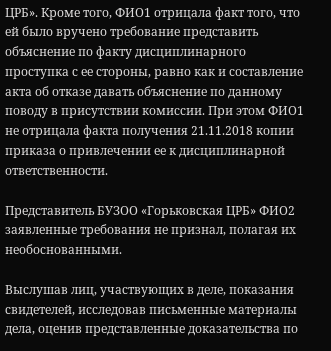ЦРБ». Кроме того, ФИО1 отрицала факт того, что ей было вручено требование представить объяснение по факту дисциплинарного проступка с ее стороны, равно как и составление акта об отказе давать объяснение по данному поводу в присутствии комиссии. При этом ФИО1 не отрицала факта получения 21.11.2018 копии приказа о привлечении ее к дисциплинарной ответственности.

Представитель БУЗОО «Горьковская ЦРБ» ФИО2 заявленные требования не признал, полагая их необоснованными.

Выслушав лиц, участвующих в деле, показания свидетелей, исследовав письменные материалы дела, оценив представленные доказательства по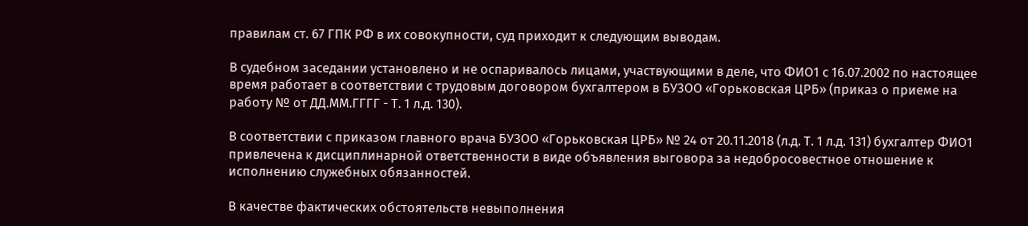правилам ст. 67 ГПК РФ в их совокупности, суд приходит к следующим выводам.

В судебном заседании установлено и не оспаривалось лицами, участвующими в деле, что ФИО1 с 16.07.2002 по настоящее время работает в соответствии с трудовым договором бухгалтером в БУЗОО «Горьковская ЦРБ» (приказ о приеме на работу № от ДД.ММ.ГГГГ - Т. 1 л.д. 130).

В соответствии с приказом главного врача БУЗОО «Горьковская ЦРБ» № 24 от 20.11.2018 (л.д. Т. 1 л.д. 131) бухгалтер ФИО1 привлечена к дисциплинарной ответственности в виде объявления выговора за недобросовестное отношение к исполнению служебных обязанностей.

В качестве фактических обстоятельств невыполнения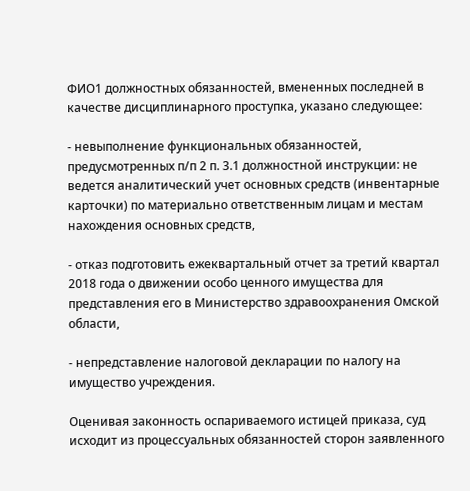ФИО1 должностных обязанностей, вмененных последней в качестве дисциплинарного проступка, указано следующее:

- невыполнение функциональных обязанностей, предусмотренных п/п 2 п. 3.1 должностной инструкции: не ведется аналитический учет основных средств (инвентарные карточки) по материально ответственным лицам и местам нахождения основных средств,

- отказ подготовить ежеквартальный отчет за третий квартал 2018 года о движении особо ценного имущества для представления его в Министерство здравоохранения Омской области,

- непредставление налоговой декларации по налогу на имущество учреждения.

Оценивая законность оспариваемого истицей приказа, суд исходит из процессуальных обязанностей сторон заявленного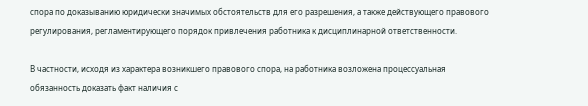спора по доказыванию юридически значимых обстоятельств для его разрешения, а также действующего правового регулирования, регламентирующего порядок привлечения работника к дисциплинарной ответственности.

В частности, исходя из характера возникшего правового спора, на работника возложена процессуальная обязанность доказать факт наличия с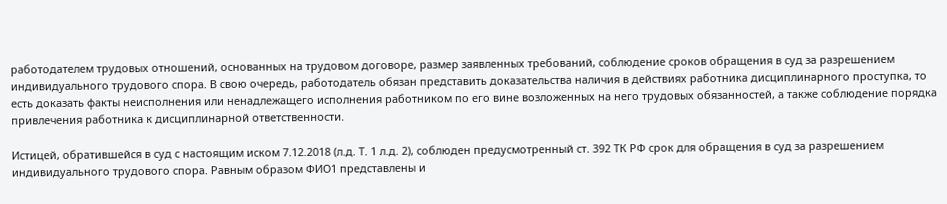работодателем трудовых отношений, основанных на трудовом договоре, размер заявленных требований, соблюдение сроков обращения в суд за разрешением индивидуального трудового спора. В свою очередь, работодатель обязан представить доказательства наличия в действиях работника дисциплинарного проступка, то есть доказать факты неисполнения или ненадлежащего исполнения работником по его вине возложенных на него трудовых обязанностей, а также соблюдение порядка привлечения работника к дисциплинарной ответственности.

Истицей, обратившейся в суд с настоящим иском 7.12.2018 (л.д. Т. 1 л.д. 2), соблюден предусмотренный ст. 392 ТК РФ срок для обращения в суд за разрешением индивидуального трудового спора. Равным образом ФИО1 представлены и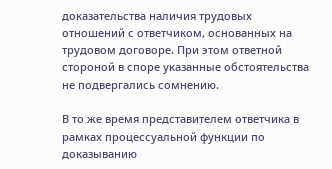доказательства наличия трудовых отношений с ответчиком, основанных на трудовом договоре. При этом ответной стороной в споре указанные обстоятельства не подвергались сомнению.

В то же время представителем ответчика в рамках процессуальной функции по доказыванию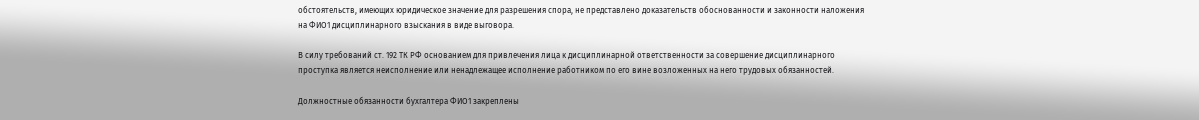обстоятельств, имеющих юридическое значение для разрешения спора, не представлено доказательств обоснованности и законности наложения на ФИО1 дисциплинарного взыскания в виде выговора.

В силу требований ст. 192 ТК РФ основанием для привлечения лица к дисциплинарной ответственности за совершение дисциплинарного проступка является неисполнение или ненадлежащее исполнение работником по его вине возложенных на него трудовых обязанностей.

Должностные обязанности бухгалтера ФИО1 закреплены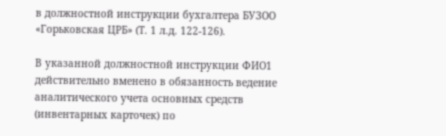в должностной инструкции бухгалтера БУЗОО «Горьковская ЦРБ» (Т. 1 л.д. 122-126).

В указанной должностной инструкции ФИО1 действительно вменено в обязанность ведение аналитического учета основных средств (инвентарных карточек) по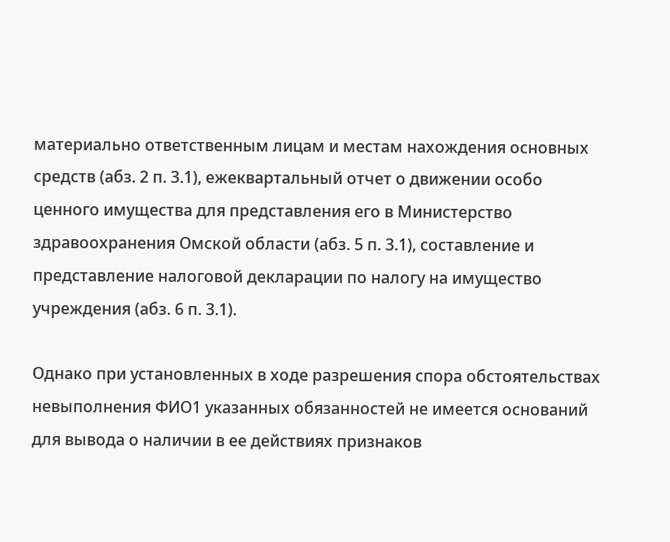материально ответственным лицам и местам нахождения основных средств (абз. 2 п. 3.1), ежеквартальный отчет о движении особо ценного имущества для представления его в Министерство здравоохранения Омской области (абз. 5 п. 3.1), составление и представление налоговой декларации по налогу на имущество учреждения (абз. 6 п. 3.1).

Однако при установленных в ходе разрешения спора обстоятельствах невыполнения ФИО1 указанных обязанностей не имеется оснований для вывода о наличии в ее действиях признаков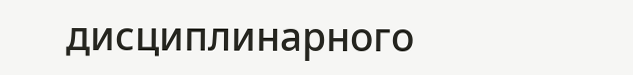дисциплинарного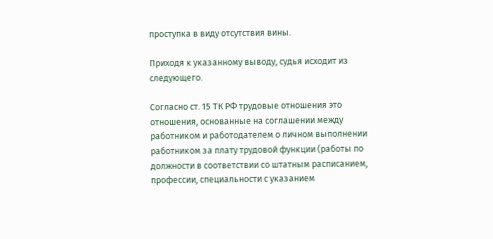проступка в виду отсутствия вины.

Приходя к указанному выводу, судья исходит из следующего.

Согласно ст. 15 ТК РФ трудовые отношения это отношения, основанные на соглашении между работником и работодателем о личном выполнении работником за плату трудовой функции (работы по должности в соответствии со штатным расписанием, профессии, специальности с указанием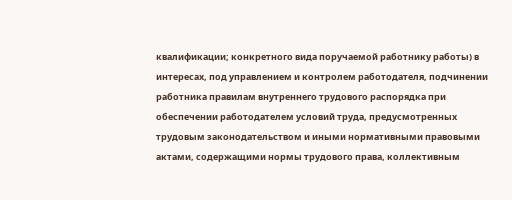квалификации; конкретного вида поручаемой работнику работы) в интересах, под управлением и контролем работодателя, подчинении работника правилам внутреннего трудового распорядка при обеспечении работодателем условий труда, предусмотренных трудовым законодательством и иными нормативными правовыми актами, содержащими нормы трудового права, коллективным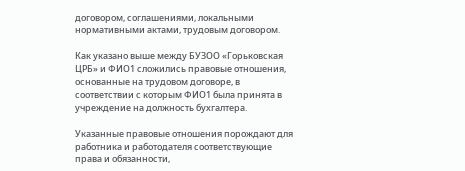договором, соглашениями, локальными нормативными актами, трудовым договором.

Как указано выше между БУЗОО «Горьковская ЦРБ» и ФИО1 сложились правовые отношения, основанные на трудовом договоре, в соответствии с которым ФИО1 была принята в учреждение на должность бухгалтера.

Указанные правовые отношения порождают для работника и работодателя соответствующие права и обязанности,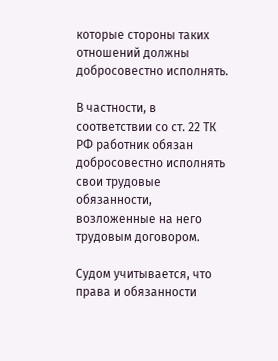которые стороны таких отношений должны добросовестно исполнять.

В частности, в соответствии со ст. 22 ТК РФ работник обязан добросовестно исполнять свои трудовые обязанности, возложенные на него трудовым договором.

Судом учитывается, что права и обязанности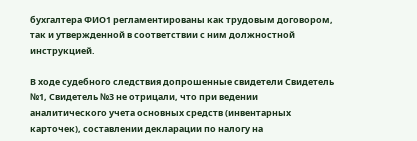бухгалтера ФИО1 регламентированы как трудовым договором, так и утвержденной в соответствии с ним должностной инструкцией.

В ходе судебного следствия допрошенные свидетели Свидетель №1, Свидетель №3 не отрицали, что при ведении аналитического учета основных средств (инвентарных карточек), составлении декларации по налогу на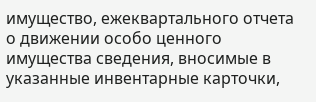имущество, ежеквартального отчета о движении особо ценного имущества сведения, вносимые в указанные инвентарные карточки,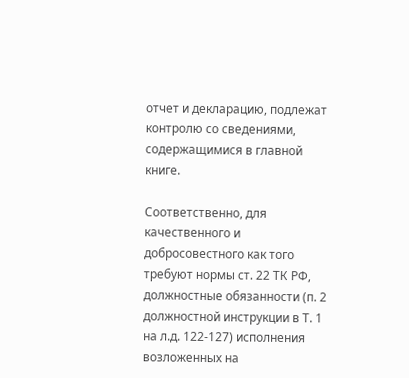отчет и декларацию, подлежат контролю со сведениями, содержащимися в главной книге.

Соответственно, для качественного и добросовестного как того требуют нормы ст. 22 ТК РФ, должностные обязанности (п. 2 должностной инструкции в Т. 1 на л.д. 122-127) исполнения возложенных на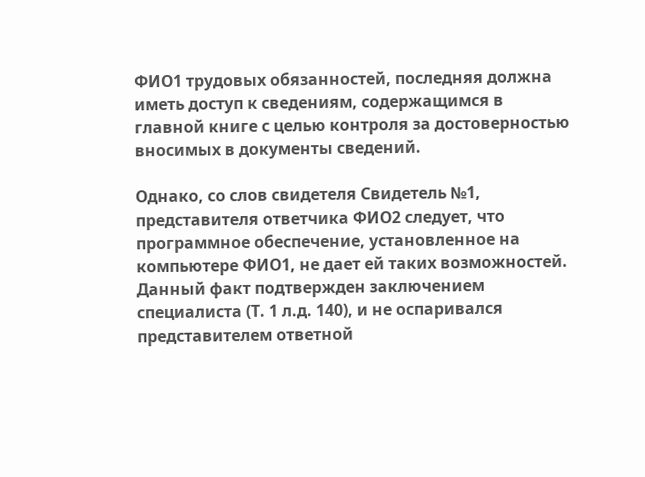ФИО1 трудовых обязанностей, последняя должна иметь доступ к сведениям, содержащимся в главной книге с целью контроля за достоверностью вносимых в документы сведений.

Однако, со слов свидетеля Свидетель №1, представителя ответчика ФИО2 следует, что программное обеспечение, установленное на компьютере ФИО1, не дает ей таких возможностей. Данный факт подтвержден заключением специалиста (Т. 1 л.д. 140), и не оспаривался представителем ответной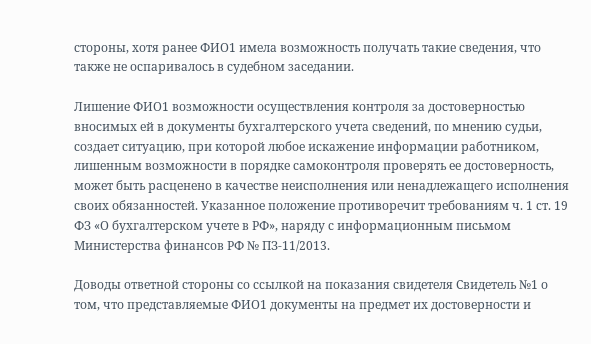стороны, хотя ранее ФИО1 имела возможность получать такие сведения, что также не оспаривалось в судебном заседании.

Лишение ФИО1 возможности осуществления контроля за достоверностью вносимых ей в документы бухгалтерского учета сведений, по мнению судьи, создает ситуацию, при которой любое искажение информации работником, лишенным возможности в порядке самоконтроля проверять ее достоверность, может быть расценено в качестве неисполнения или ненадлежащего исполнения своих обязанностей. Указанное положение противоречит требованиям ч. 1 ст. 19 ФЗ «О бухгалтерском учете в РФ», наряду с информационным письмом Министерства финансов РФ № ПЗ-11/2013.

Доводы ответной стороны со ссылкой на показания свидетеля Свидетель №1 о том, что представляемые ФИО1 документы на предмет их достоверности и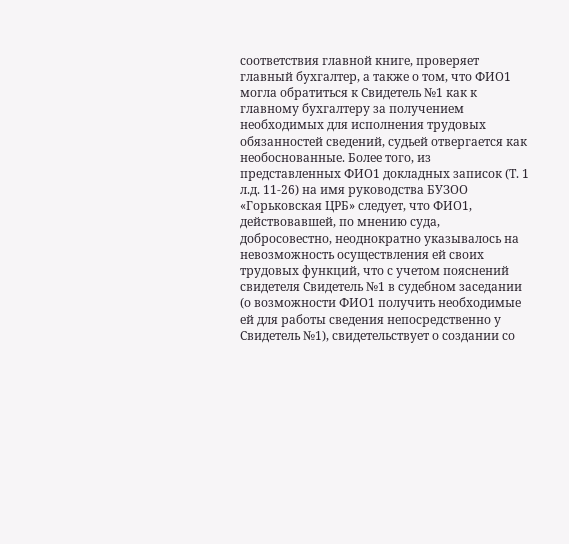соответствия главной книге, проверяет главный бухгалтер, а также о том, что ФИО1 могла обратиться к Свидетель №1 как к главному бухгалтеру за получением необходимых для исполнения трудовых обязанностей сведений, судьей отвергается как необоснованные. Более того, из представленных ФИО1 докладных записок (Т. 1 л.д. 11-26) на имя руководства БУЗОО «Горьковская ЦРБ» следует, что ФИО1, действовавшей, по мнению суда, добросовестно, неоднократно указывалось на невозможность осуществления ей своих трудовых функций, что с учетом пояснений свидетеля Свидетель №1 в судебном заседании (о возможности ФИО1 получить необходимые ей для работы сведения непосредственно у Свидетель №1), свидетельствует о создании со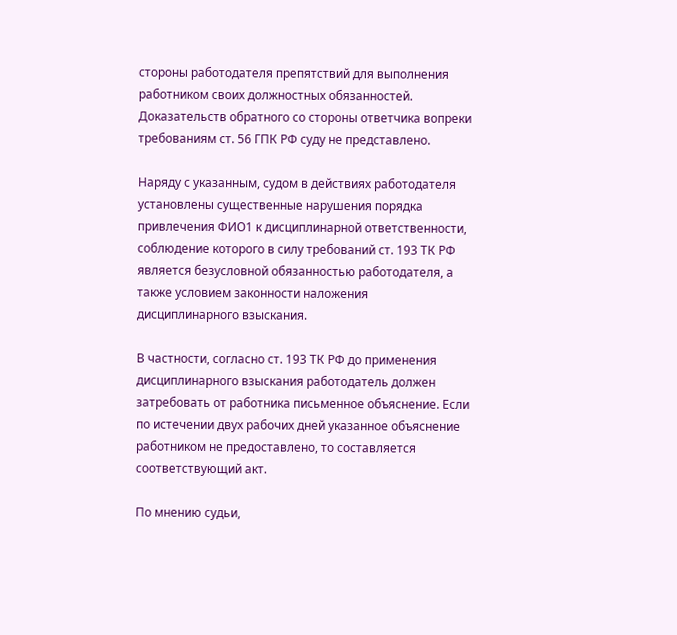стороны работодателя препятствий для выполнения работником своих должностных обязанностей. Доказательств обратного со стороны ответчика вопреки требованиям ст. 56 ГПК РФ суду не представлено.

Наряду с указанным, судом в действиях работодателя установлены существенные нарушения порядка привлечения ФИО1 к дисциплинарной ответственности, соблюдение которого в силу требований ст. 193 ТК РФ является безусловной обязанностью работодателя, а также условием законности наложения дисциплинарного взыскания.

В частности, согласно ст. 193 ТК РФ до применения дисциплинарного взыскания работодатель должен затребовать от работника письменное объяснение. Если по истечении двух рабочих дней указанное объяснение работником не предоставлено, то составляется соответствующий акт.

По мнению судьи,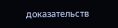доказательств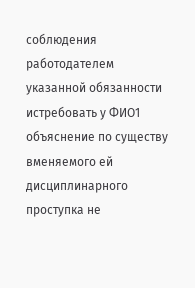соблюдения работодателем указанной обязанности истребовать у ФИО1 объяснение по существу вменяемого ей дисциплинарного проступка не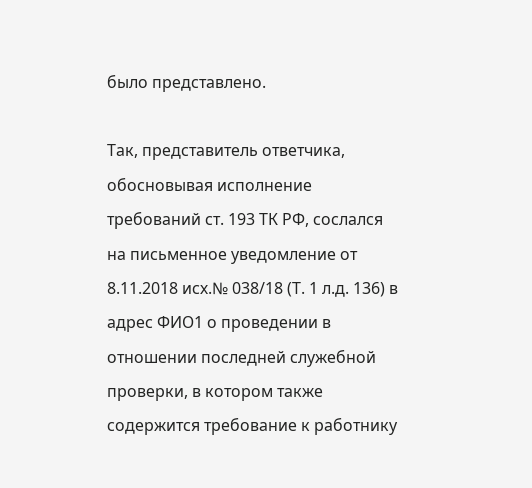было представлено.

Так, представитель ответчика, обосновывая исполнение требований ст. 193 ТК РФ, сослался на письменное уведомление от 8.11.2018 исх.№ 038/18 (Т. 1 л.д. 136) в адрес ФИО1 о проведении в отношении последней служебной проверки, в котором также содержится требование к работнику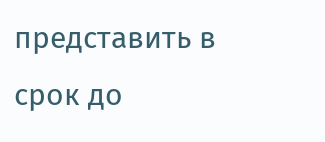представить в срок до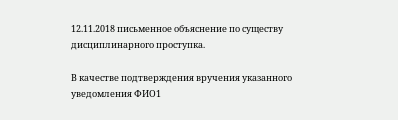12.11.2018 письменное объяснение по существу дисциплинарного проступка.

В качестве подтверждения вручения указанного уведомления ФИО1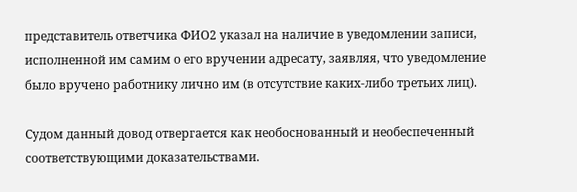представитель ответчика ФИО2 указал на наличие в уведомлении записи, исполненной им самим о его вручении адресату, заявляя, что уведомление было вручено работнику лично им (в отсутствие каких-либо третьих лиц).

Судом данный довод отвергается как необоснованный и необеспеченный соответствующими доказательствами.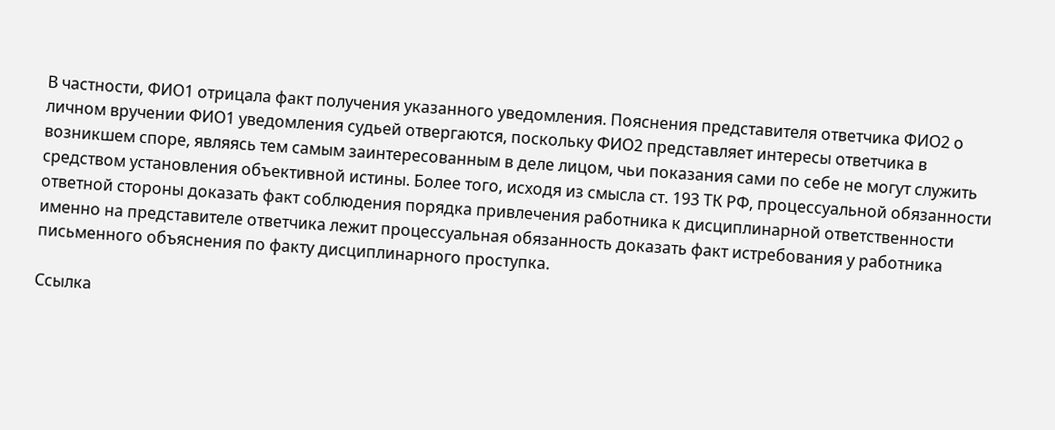В частности, ФИО1 отрицала факт получения указанного уведомления. Пояснения представителя ответчика ФИО2 о личном вручении ФИО1 уведомления судьей отвергаются, поскольку ФИО2 представляет интересы ответчика в возникшем споре, являясь тем самым заинтересованным в деле лицом, чьи показания сами по себе не могут служить средством установления объективной истины. Более того, исходя из смысла ст. 193 ТК РФ, процессуальной обязанности ответной стороны доказать факт соблюдения порядка привлечения работника к дисциплинарной ответственности именно на представителе ответчика лежит процессуальная обязанность доказать факт истребования у работника письменного объяснения по факту дисциплинарного проступка.

Ссылка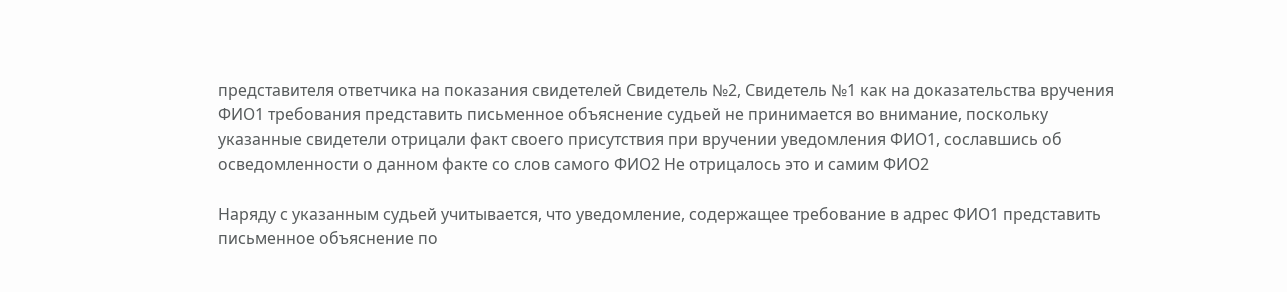представителя ответчика на показания свидетелей Свидетель №2, Свидетель №1 как на доказательства вручения ФИО1 требования представить письменное объяснение судьей не принимается во внимание, поскольку указанные свидетели отрицали факт своего присутствия при вручении уведомления ФИО1, сославшись об осведомленности о данном факте со слов самого ФИО2 Не отрицалось это и самим ФИО2

Наряду с указанным судьей учитывается, что уведомление, содержащее требование в адрес ФИО1 представить письменное объяснение по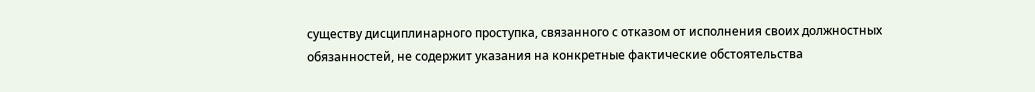существу дисциплинарного проступка, связанного с отказом от исполнения своих должностных обязанностей, не содержит указания на конкретные фактические обстоятельства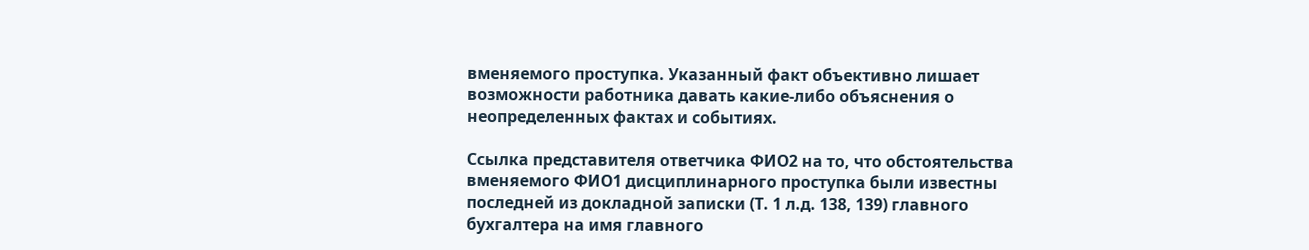вменяемого проступка. Указанный факт объективно лишает возможности работника давать какие-либо объяснения о неопределенных фактах и событиях.

Ссылка представителя ответчика ФИО2 на то, что обстоятельства вменяемого ФИО1 дисциплинарного проступка были известны последней из докладной записки (Т. 1 л.д. 138, 139) главного бухгалтера на имя главного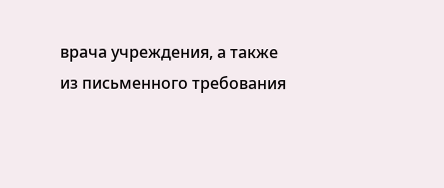врача учреждения, а также из письменного требования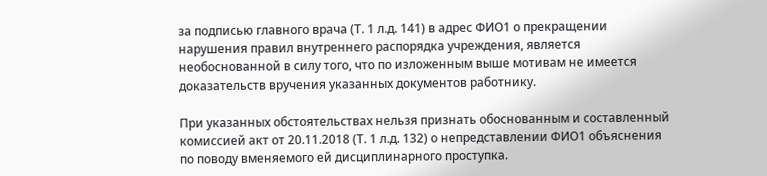за подписью главного врача (Т. 1 л.д. 141) в адрес ФИО1 о прекращении нарушения правил внутреннего распорядка учреждения, является необоснованной в силу того, что по изложенным выше мотивам не имеется доказательств вручения указанных документов работнику.

При указанных обстоятельствах нельзя признать обоснованным и составленный комиссией акт от 20.11.2018 (Т. 1 л.д. 132) о непредставлении ФИО1 объяснения по поводу вменяемого ей дисциплинарного проступка.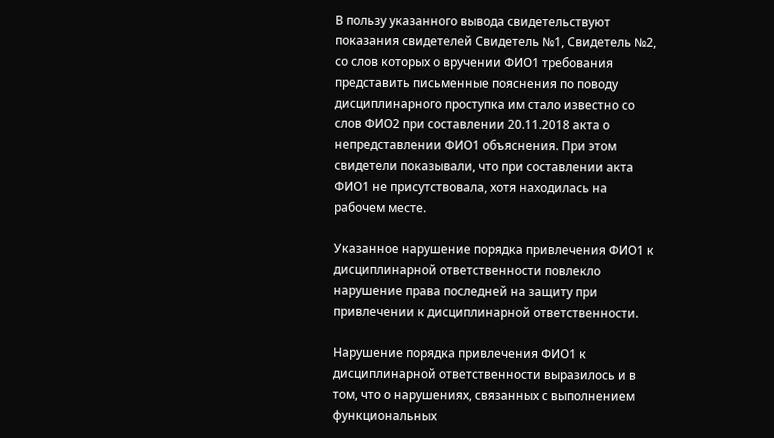В пользу указанного вывода свидетельствуют показания свидетелей Свидетель №1, Свидетель №2, со слов которых о вручении ФИО1 требования представить письменные пояснения по поводу дисциплинарного проступка им стало известно со слов ФИО2 при составлении 20.11.2018 акта о непредставлении ФИО1 объяснения. При этом свидетели показывали, что при составлении акта ФИО1 не присутствовала, хотя находилась на рабочем месте.

Указанное нарушение порядка привлечения ФИО1 к дисциплинарной ответственности повлекло нарушение права последней на защиту при привлечении к дисциплинарной ответственности.

Нарушение порядка привлечения ФИО1 к дисциплинарной ответственности выразилось и в том, что о нарушениях, связанных с выполнением функциональных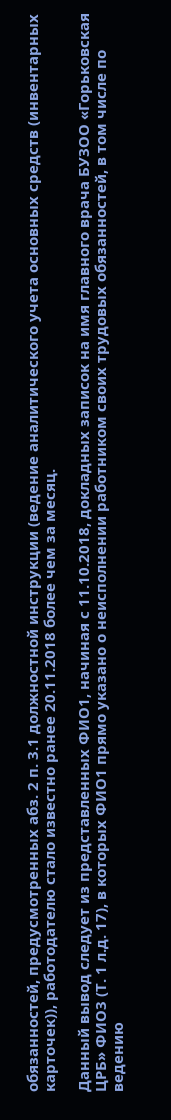обязанностей, предусмотренных абз. 2 п. 3.1 должностной инструкции (ведение аналитического учета основных средств (инвентарных карточек)), работодателю стало известно ранее 20.11.2018 более чем за месяц.

Данный вывод следует из представленных ФИО1, начиная с 11.10.2018, докладных записок на имя главного врача БУЗОО «Горьковская ЦРБ» ФИО3 (Т. 1 л.д. 17), в которых ФИО1 прямо указано о неисполнении работником своих трудовых обязанностей, в том числе по ведению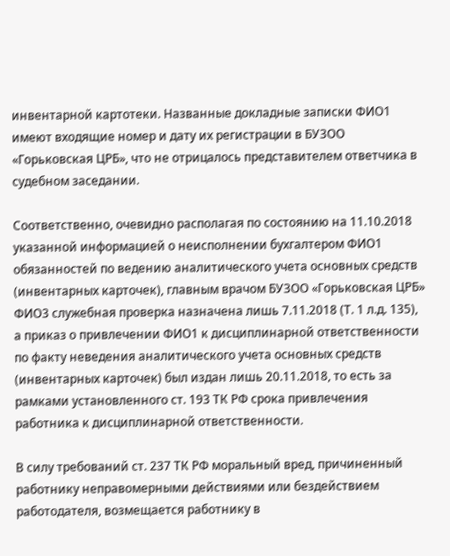инвентарной картотеки. Названные докладные записки ФИО1 имеют входящие номер и дату их регистрации в БУЗОО «Горьковская ЦРБ», что не отрицалось представителем ответчика в судебном заседании.

Соответственно, очевидно располагая по состоянию на 11.10.2018 указанной информацией о неисполнении бухгалтером ФИО1 обязанностей по ведению аналитического учета основных средств (инвентарных карточек), главным врачом БУЗОО «Горьковская ЦРБ» ФИО3 служебная проверка назначена лишь 7.11.2018 (Т. 1 л.д. 135), а приказ о привлечении ФИО1 к дисциплинарной ответственности по факту неведения аналитического учета основных средств (инвентарных карточек) был издан лишь 20.11.2018, то есть за рамками установленного ст. 193 ТК РФ срока привлечения работника к дисциплинарной ответственности.

В силу требований ст. 237 ТК РФ моральный вред, причиненный работнику неправомерными действиями или бездействием работодателя, возмещается работнику в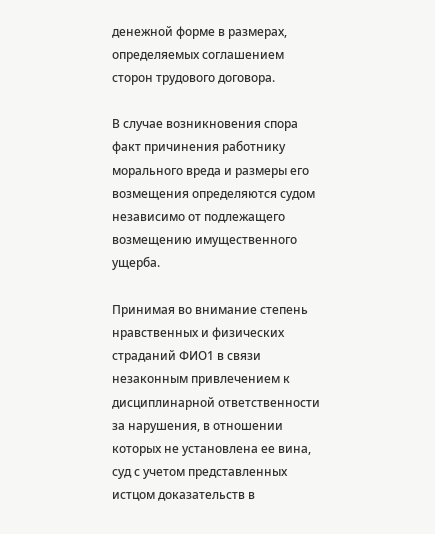денежной форме в размерах, определяемых соглашением сторон трудового договора.

В случае возникновения спора факт причинения работнику морального вреда и размеры его возмещения определяются судом независимо от подлежащего возмещению имущественного ущерба.

Принимая во внимание степень нравственных и физических страданий ФИО1 в связи незаконным привлечением к дисциплинарной ответственности за нарушения, в отношении которых не установлена ее вина, суд с учетом представленных истцом доказательств в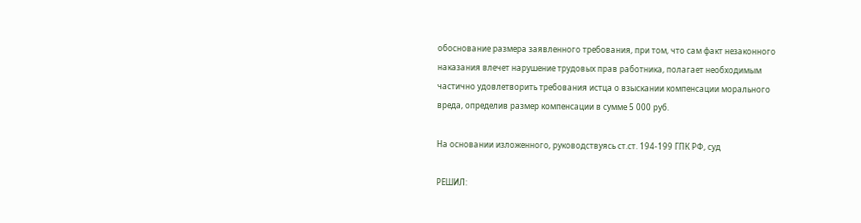обоснование размера заявленного требования, при том, что сам факт незаконного наказания влечет нарушение трудовых прав работника, полагает необходимым частично удовлетворить требования истца о взыскании компенсации морального вреда, определив размер компенсации в сумме 5 000 руб.

На основании изложенного, руководствуясь ст.ст. 194-199 ГПК РФ, суд

РЕШИЛ: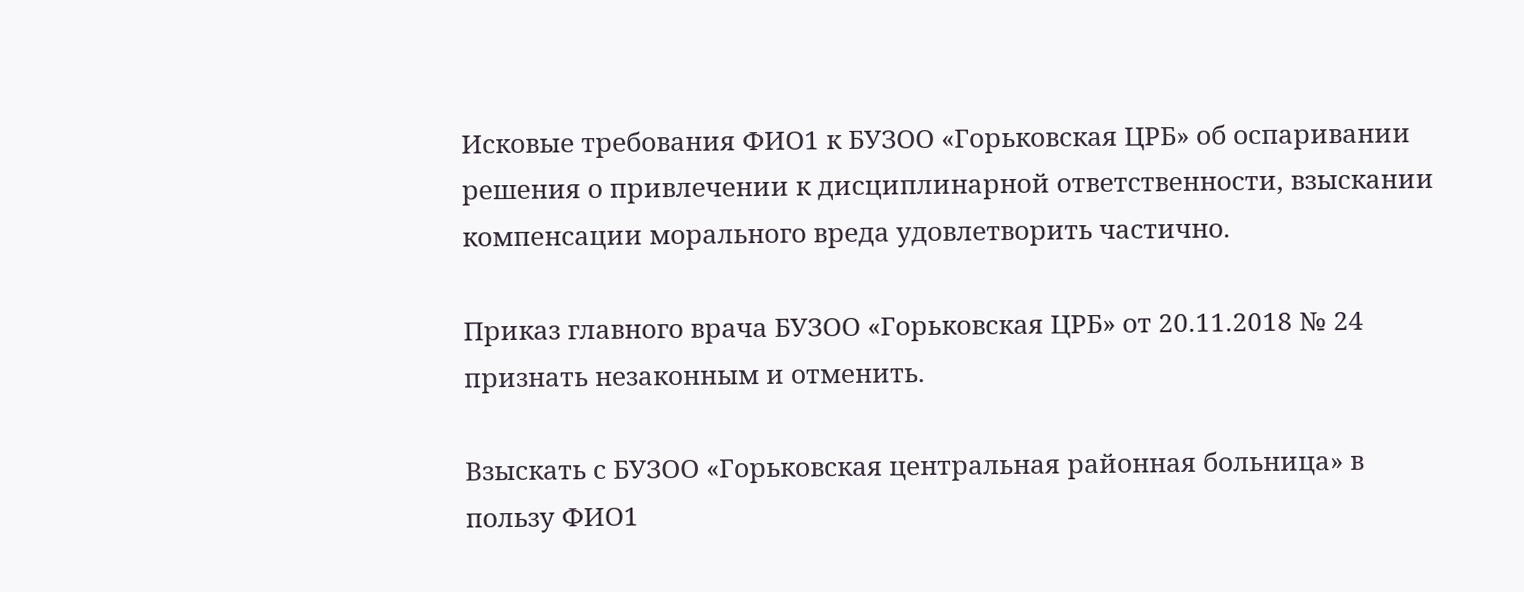Исковые требования ФИО1 к БУЗОО «Горьковская ЦРБ» об оспаривании решения о привлечении к дисциплинарной ответственности, взыскании компенсации морального вреда удовлетворить частично.

Приказ главного врача БУЗОО «Горьковская ЦРБ» от 20.11.2018 № 24 признать незаконным и отменить.

Взыскать с БУЗОО «Горьковская центральная районная больница» в пользу ФИО1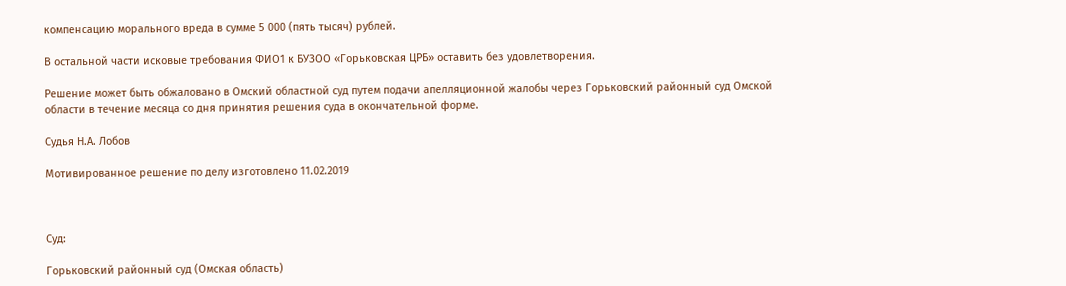компенсацию морального вреда в сумме 5 000 (пять тысяч) рублей.

В остальной части исковые требования ФИО1 к БУЗОО «Горьковская ЦРБ» оставить без удовлетворения.

Решение может быть обжаловано в Омский областной суд путем подачи апелляционной жалобы через Горьковский районный суд Омской области в течение месяца со дня принятия решения суда в окончательной форме.

Судья Н.А. Лобов

Мотивированное решение по делу изготовлено 11.02.2019



Суд:

Горьковский районный суд (Омская область)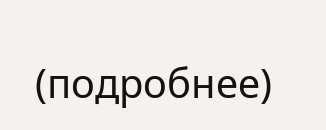(подробнее)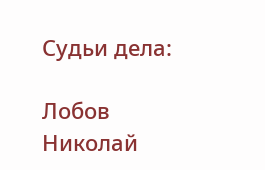Судьи дела:

Лобов Николай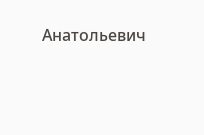Анатольевич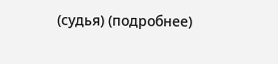(судья) (подробнее)